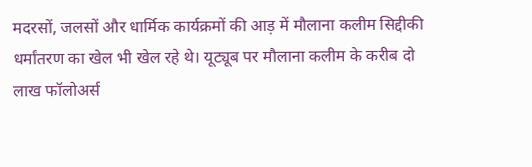मदरसों, जलसों और धार्मिक कार्यक्रमों की आड़ में मौलाना कलीम सिद्दीकी धर्मांतरण का खेल भी खेल रहे थे। यूट्यूब पर मौलाना कलीम के करीब दो लाख फॉलोअर्स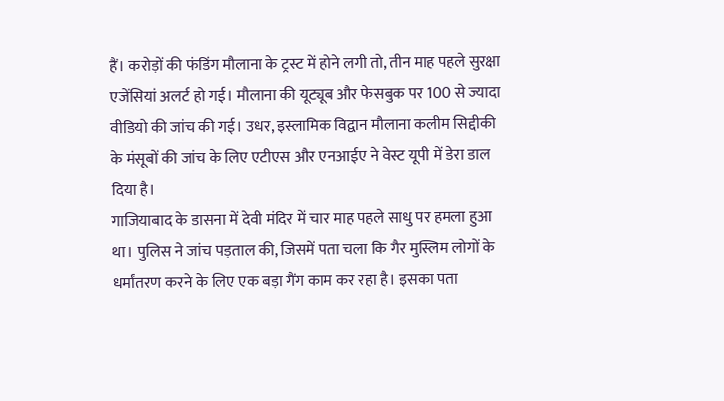हैं। करोड़ों की फंडिंग मौलाना के ट्रस्ट में होने लगी तो, तीन माह पहले सुरक्षा एजेंसियां अलर्ट हो गई। मौलाना की यूट्यूब और फेसबुक पर 100 से ज्यादा वीडियो की जांच की गई। उधर, इस्लामिक विद्वान मौलाना कलीम सिद्दीकी के मंसूबों की जांच के लिए एटीएस और एनआईए ने वेस्ट यूपी में डेरा डाल दिया है।
गाजियाबाद के डासना में देवी मंदिर में चार माह पहले साधु पर हमला हुआ था। पुलिस ने जांच पड़ताल की, जिसमें पता चला कि गैर मुस्लिम लोगों के धर्मांतरण करने के लिए एक बड़ा गैंग काम कर रहा है। इसका पता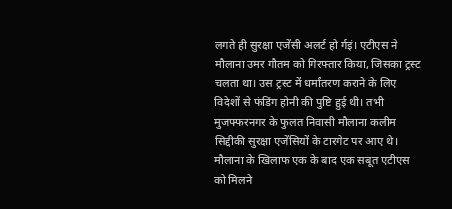लगते ही सुरक्षा एजेंसी अलर्ट हो र्गइं। एटीएस ने मौलाना उमर गौतम को गिरफ्तार किया, जिसका ट्रस्ट चलता था। उस ट्रस्ट में धर्मांतरण कराने के लिए विदेशों से फंडिंग होनी की पुष्टि हुई थी। तभी मुजफ्फरनगर के फुलत निवासी मौलाना कलीम सिद्दीकी सुरक्षा एजेंसियों के टारगेट पर आए थे। मौलाना के खिलाफ एक के बाद एक सबूत एटीएस को मिलने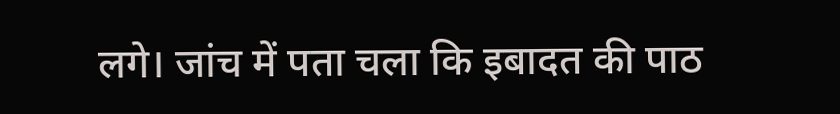लगे। जांच में पता चला कि इबादत की पाठ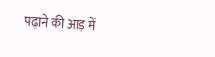पढ़ाने की आड़ में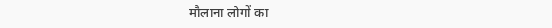मौलाना लोगों का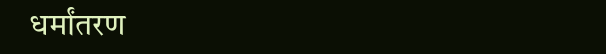धर्मांतरण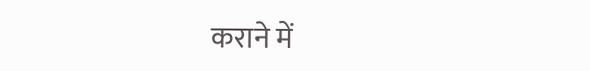कराने में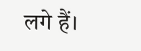लगे हैं।